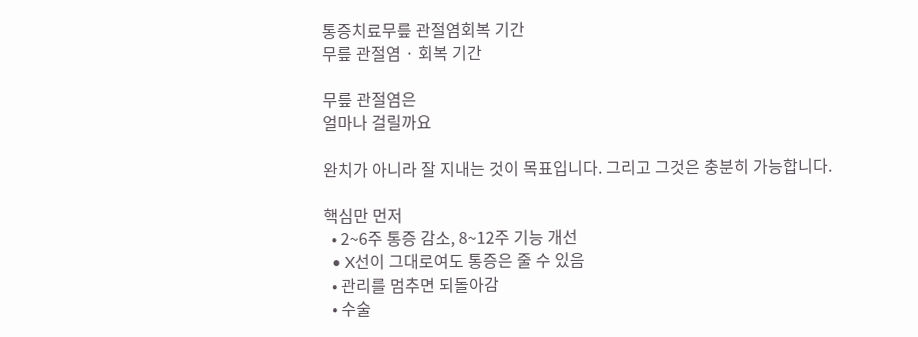통증치료무릎 관절염회복 기간
무릎 관절염 · 회복 기간

무릎 관절염은
얼마나 걸릴까요

완치가 아니라 잘 지내는 것이 목표입니다. 그리고 그것은 충분히 가능합니다.

핵심만 먼저
  • 2~6주 통증 감소, 8~12주 기능 개선
  • X선이 그대로여도 통증은 줄 수 있음
  • 관리를 멈추면 되돌아감
  • 수술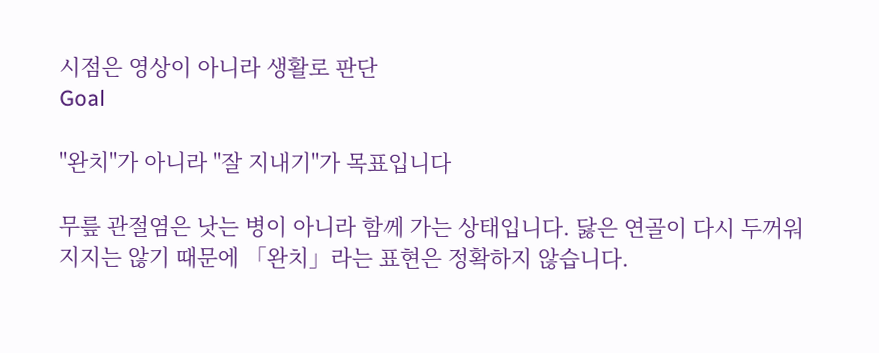시점은 영상이 아니라 생활로 판단
Goal

"완치"가 아니라 "잘 지내기"가 목표입니다

무릎 관절염은 낫는 병이 아니라 함께 가는 상태입니다. 닳은 연골이 다시 두꺼워지지는 않기 때문에 「완치」라는 표현은 정확하지 않습니다.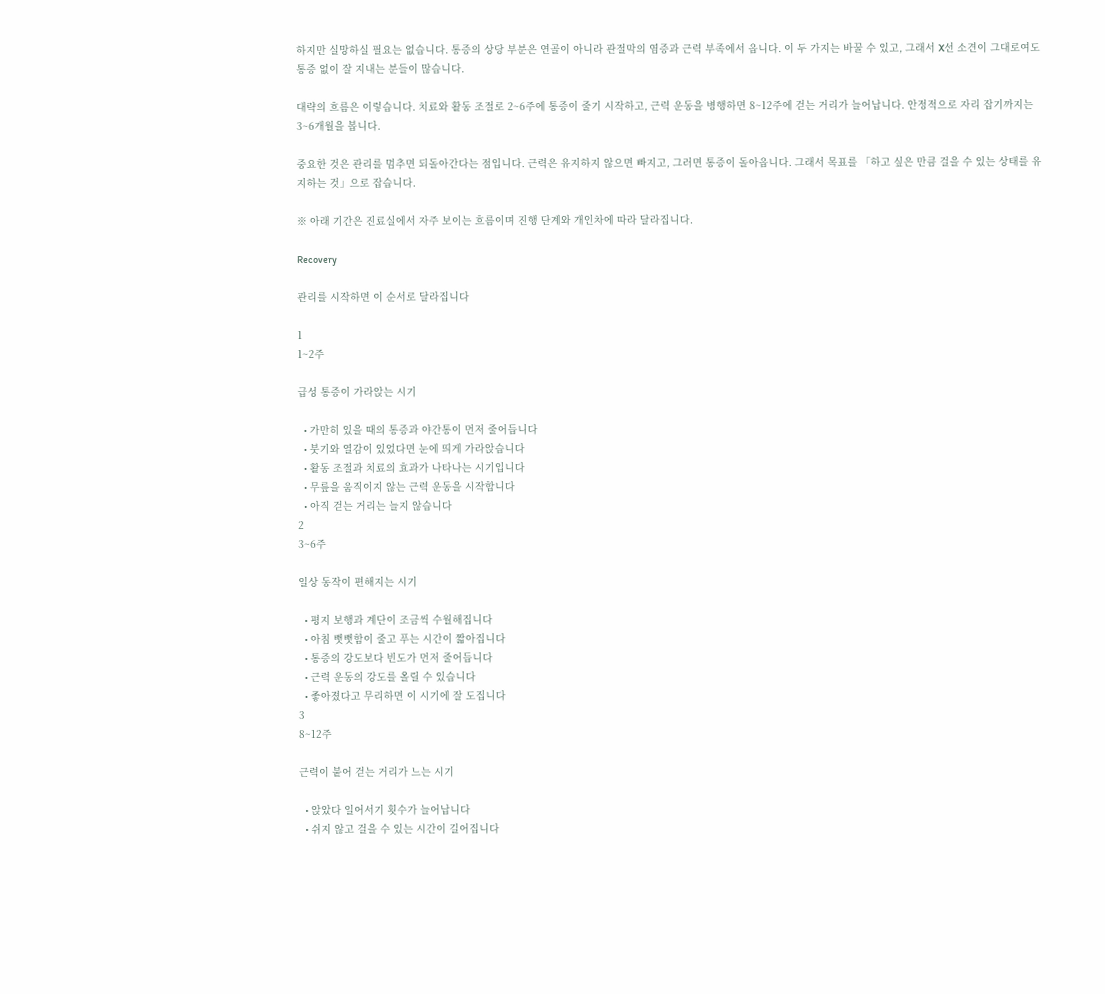하지만 실망하실 필요는 없습니다. 통증의 상당 부분은 연골이 아니라 관절막의 염증과 근력 부족에서 옵니다. 이 두 가지는 바꿀 수 있고, 그래서 X선 소견이 그대로여도 통증 없이 잘 지내는 분들이 많습니다.

대략의 흐름은 이렇습니다. 치료와 활동 조절로 2~6주에 통증이 줄기 시작하고, 근력 운동을 병행하면 8~12주에 걷는 거리가 늘어납니다. 안정적으로 자리 잡기까지는 3~6개월을 봅니다.

중요한 것은 관리를 멈추면 되돌아간다는 점입니다. 근력은 유지하지 않으면 빠지고, 그러면 통증이 돌아옵니다. 그래서 목표를 「하고 싶은 만큼 걸을 수 있는 상태를 유지하는 것」으로 잡습니다.

※ 아래 기간은 진료실에서 자주 보이는 흐름이며 진행 단계와 개인차에 따라 달라집니다.

Recovery

관리를 시작하면 이 순서로 달라집니다

1
1~2주

급성 통증이 가라앉는 시기

  • 가만히 있을 때의 통증과 야간통이 먼저 줄어듭니다
  • 붓기와 열감이 있었다면 눈에 띄게 가라앉습니다
  • 활동 조절과 치료의 효과가 나타나는 시기입니다
  • 무릎을 움직이지 않는 근력 운동을 시작합니다
  • 아직 걷는 거리는 늘지 않습니다
2
3~6주

일상 동작이 편해지는 시기

  • 평지 보행과 계단이 조금씩 수월해집니다
  • 아침 뻣뻣함이 줄고 푸는 시간이 짧아집니다
  • 통증의 강도보다 빈도가 먼저 줄어듭니다
  • 근력 운동의 강도를 올릴 수 있습니다
  • 좋아졌다고 무리하면 이 시기에 잘 도집니다
3
8~12주

근력이 붙어 걷는 거리가 느는 시기

  • 앉았다 일어서기 횟수가 늘어납니다
  • 쉬지 않고 걸을 수 있는 시간이 길어집니다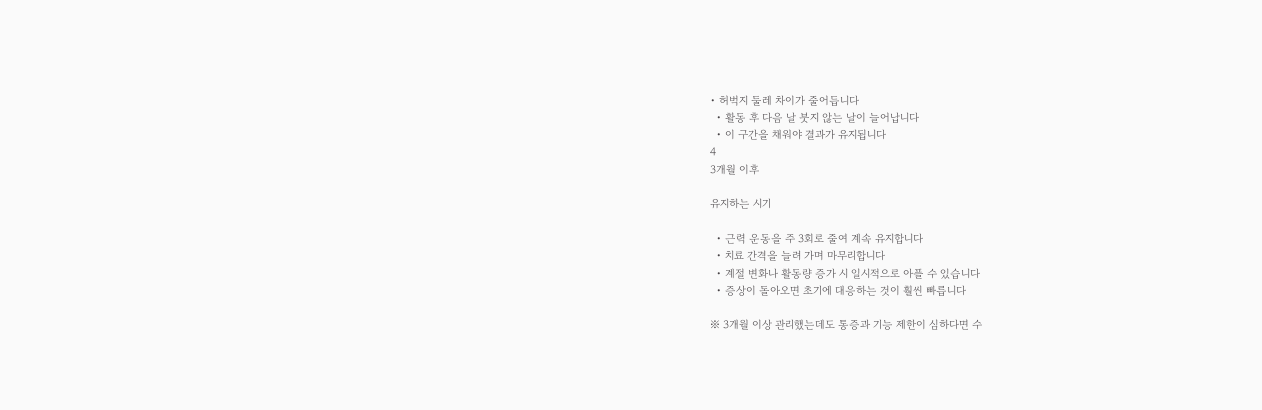• 허벅지 둘레 차이가 줄어듭니다
  • 활동 후 다음 날 붓지 않는 날이 늘어납니다
  • 이 구간을 채워야 결과가 유지됩니다
4
3개월 이후

유지하는 시기

  • 근력 운동을 주 3회로 줄여 계속 유지합니다
  • 치료 간격을 늘려 가며 마무리합니다
  • 계절 변화나 활동량 증가 시 일시적으로 아플 수 있습니다
  • 증상이 돌아오면 초기에 대응하는 것이 훨씬 빠릅니다

※ 3개월 이상 관리했는데도 통증과 기능 제한이 심하다면 수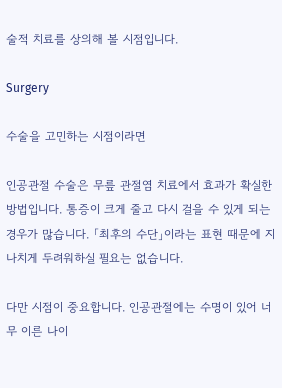술적 치료를 상의해 볼 시점입니다.

Surgery

수술을 고민하는 시점이라면

인공관절 수술은 무릎 관절염 치료에서 효과가 확실한 방법입니다. 통증이 크게 줄고 다시 걸을 수 있게 되는 경우가 많습니다. 「최후의 수단」이라는 표현 때문에 지나치게 두려워하실 필요는 없습니다.

다만 시점이 중요합니다. 인공관절에는 수명이 있어 너무 이른 나이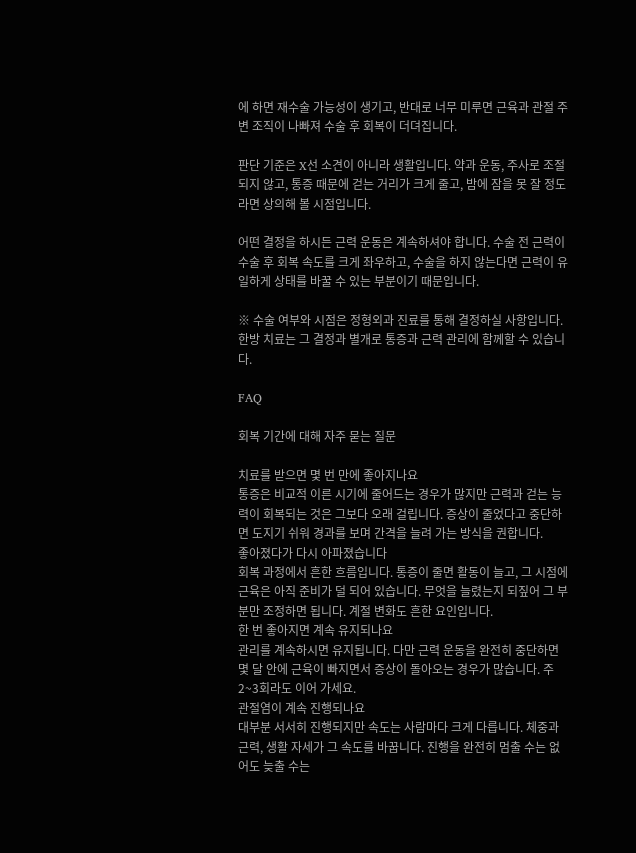에 하면 재수술 가능성이 생기고, 반대로 너무 미루면 근육과 관절 주변 조직이 나빠져 수술 후 회복이 더뎌집니다.

판단 기준은 X선 소견이 아니라 생활입니다. 약과 운동, 주사로 조절되지 않고, 통증 때문에 걷는 거리가 크게 줄고, 밤에 잠을 못 잘 정도라면 상의해 볼 시점입니다.

어떤 결정을 하시든 근력 운동은 계속하셔야 합니다. 수술 전 근력이 수술 후 회복 속도를 크게 좌우하고, 수술을 하지 않는다면 근력이 유일하게 상태를 바꿀 수 있는 부분이기 때문입니다.

※ 수술 여부와 시점은 정형외과 진료를 통해 결정하실 사항입니다. 한방 치료는 그 결정과 별개로 통증과 근력 관리에 함께할 수 있습니다.

FAQ

회복 기간에 대해 자주 묻는 질문

치료를 받으면 몇 번 만에 좋아지나요
통증은 비교적 이른 시기에 줄어드는 경우가 많지만 근력과 걷는 능력이 회복되는 것은 그보다 오래 걸립니다. 증상이 줄었다고 중단하면 도지기 쉬워 경과를 보며 간격을 늘려 가는 방식을 권합니다.
좋아졌다가 다시 아파졌습니다
회복 과정에서 흔한 흐름입니다. 통증이 줄면 활동이 늘고, 그 시점에 근육은 아직 준비가 덜 되어 있습니다. 무엇을 늘렸는지 되짚어 그 부분만 조정하면 됩니다. 계절 변화도 흔한 요인입니다.
한 번 좋아지면 계속 유지되나요
관리를 계속하시면 유지됩니다. 다만 근력 운동을 완전히 중단하면 몇 달 안에 근육이 빠지면서 증상이 돌아오는 경우가 많습니다. 주 2~3회라도 이어 가세요.
관절염이 계속 진행되나요
대부분 서서히 진행되지만 속도는 사람마다 크게 다릅니다. 체중과 근력, 생활 자세가 그 속도를 바꿉니다. 진행을 완전히 멈출 수는 없어도 늦출 수는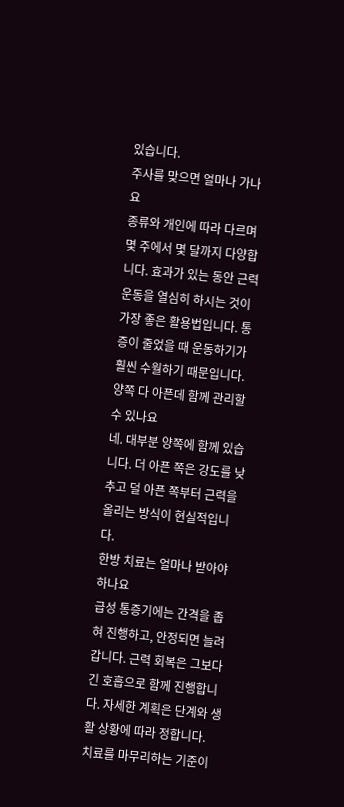있습니다.
주사를 맞으면 얼마나 가나요
종류와 개인에 따라 다르며 몇 주에서 몇 달까지 다양합니다. 효과가 있는 동안 근력 운동을 열심히 하시는 것이 가장 좋은 활용법입니다. 통증이 줄었을 때 운동하기가 훨씬 수월하기 때문입니다.
양쪽 다 아픈데 함께 관리할 수 있나요
네. 대부분 양쪽에 함께 있습니다. 더 아픈 쪽은 강도를 낮추고 덜 아픈 쪽부터 근력을 올리는 방식이 현실적입니다.
한방 치료는 얼마나 받아야 하나요
급성 통증기에는 간격을 좁혀 진행하고, 안정되면 늘려 갑니다. 근력 회복은 그보다 긴 호흡으로 함께 진행합니다. 자세한 계획은 단계와 생활 상황에 따라 정합니다.
치료를 마무리하는 기준이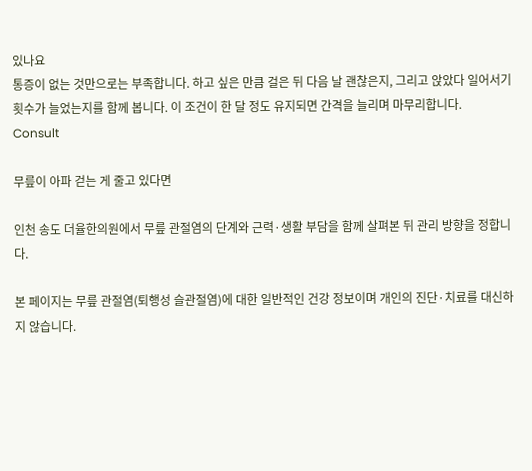있나요
통증이 없는 것만으로는 부족합니다. 하고 싶은 만큼 걸은 뒤 다음 날 괜찮은지, 그리고 앉았다 일어서기 횟수가 늘었는지를 함께 봅니다. 이 조건이 한 달 정도 유지되면 간격을 늘리며 마무리합니다.
Consult

무릎이 아파 걷는 게 줄고 있다면

인천 송도 더율한의원에서 무릎 관절염의 단계와 근력·생활 부담을 함께 살펴본 뒤 관리 방향을 정합니다.

본 페이지는 무릎 관절염(퇴행성 슬관절염)에 대한 일반적인 건강 정보이며 개인의 진단·치료를 대신하지 않습니다.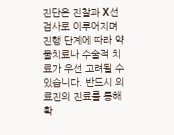진단은 진찰과 X선 검사로 이루어지며 진행 단계에 따라 약물치료나 수술적 치료가 우선 고려될 수 있습니다. 반드시 의료진의 진료를 통해 확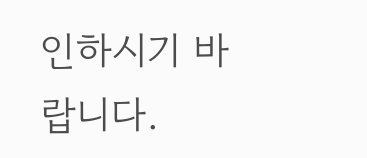인하시기 바랍니다.